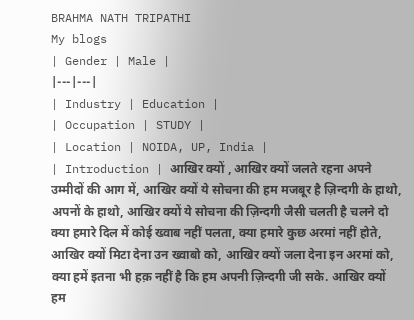BRAHMA NATH TRIPATHI
My blogs
| Gender | Male |
|---|---|
| Industry | Education |
| Occupation | STUDY |
| Location | NOIDA, UP, India |
| Introduction | आखिर क्यों , आखिर क्यों जलते रहना अपने उम्मीदों की आग में, आखिर क्यों ये सोचना की हम मजबूर है ज़िन्दगी के हाथो, अपनों के हाथो, आखिर क्यों ये सोचना की ज़िन्दगी जैसी चलती है चलने दो क्या हमारे दिल में कोई ख्वाब नहीं पलता, क्या हमारे कुछ अरमां नहीं होते, आखिर क्यों मिटा देना उन ख्वाबो को, आखिर क्यों जला देना इन अरमां को, क्या हमें इतना भी हक़ नहीं है कि हम अपनी ज़िन्दगी जी सके. आखिर क्यों हम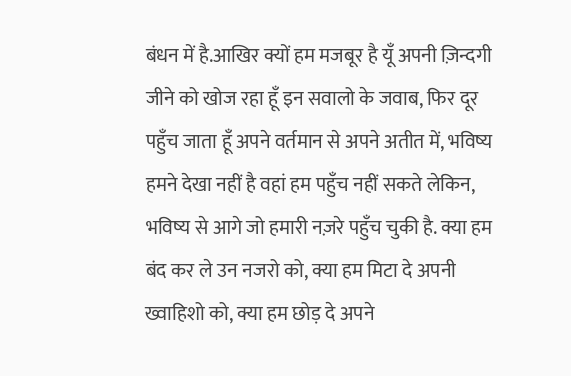बंधन में है.आखिर क्यों हम मजबूर है यूँ अपनी ज़िन्दगी जीने को खोज रहा हूँ इन सवालो के जवाब, फिर दूर पहुँच जाता हूँ अपने वर्तमान से अपने अतीत में, भविष्य हमने देखा नहीं है वहां हम पहुँच नहीं सकते लेकिन, भविष्य से आगे जो हमारी नज़रे पहुँच चुकी है. क्या हम बंद कर ले उन नजरो को, क्या हम मिटा दे अपनी ख्वाहिशो को, क्या हम छोड़ दे अपने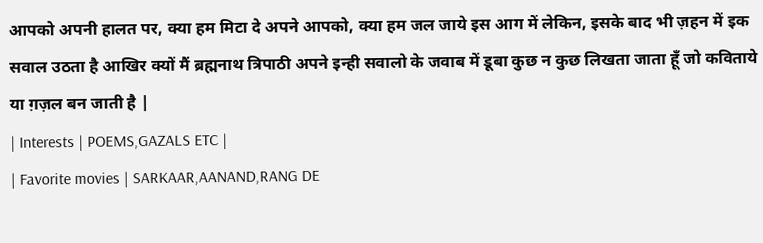आपको अपनी हालत पर, क्या हम मिटा दे अपने आपको, क्या हम जल जाये इस आग में लेकिन, इसके बाद भी ज़हन में इक सवाल उठता है आखिर क्यों मैं ब्रह्मनाथ त्रिपाठी अपने इन्ही सवालो के जवाब में डूबा कुछ न कुछ लिखता जाता हूँ जो कविताये या ग़ज़ल बन जाती है |
| Interests | POEMS,GAZALS ETC |
| Favorite movies | SARKAAR,AANAND,RANG DE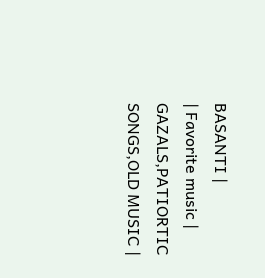BASANTI |
| Favorite music | GAZALS,PATIORTIC SONGS,OLD MUSIC |